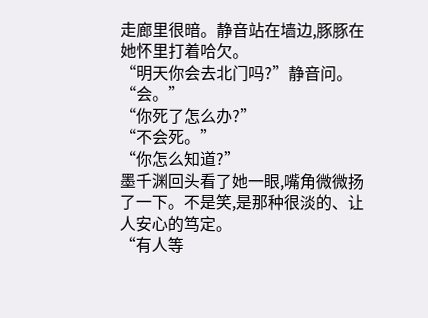走廊里很暗。静音站在墙边,豚豚在她怀里打着哈欠。
“明天你会去北门吗?”静音问。
“会。”
“你死了怎么办?”
“不会死。”
“你怎么知道?”
墨千渊回头看了她一眼,嘴角微微扬了一下。不是笑,是那种很淡的、让人安心的笃定。
“有人等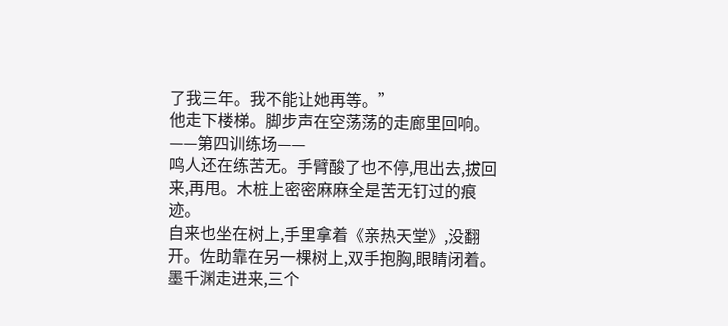了我三年。我不能让她再等。”
他走下楼梯。脚步声在空荡荡的走廊里回响。
——第四训练场——
鸣人还在练苦无。手臂酸了也不停,甩出去,拔回来,再甩。木桩上密密麻麻全是苦无钉过的痕迹。
自来也坐在树上,手里拿着《亲热天堂》,没翻开。佐助靠在另一棵树上,双手抱胸,眼睛闭着。
墨千渊走进来,三个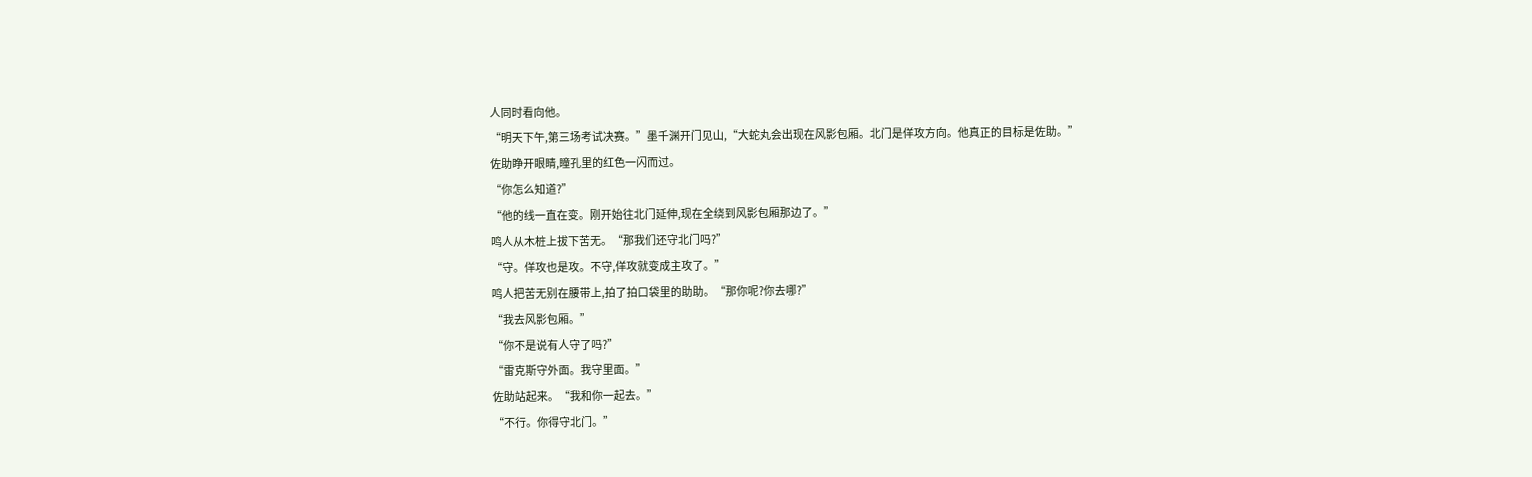人同时看向他。
“明天下午,第三场考试决赛。”墨千渊开门见山,“大蛇丸会出现在风影包厢。北门是佯攻方向。他真正的目标是佐助。”
佐助睁开眼睛,瞳孔里的红色一闪而过。
“你怎么知道?”
“他的线一直在变。刚开始往北门延伸,现在全绕到风影包厢那边了。”
鸣人从木桩上拔下苦无。“那我们还守北门吗?”
“守。佯攻也是攻。不守,佯攻就变成主攻了。”
鸣人把苦无别在腰带上,拍了拍口袋里的助助。“那你呢?你去哪?”
“我去风影包厢。”
“你不是说有人守了吗?”
“雷克斯守外面。我守里面。”
佐助站起来。“我和你一起去。”
“不行。你得守北门。”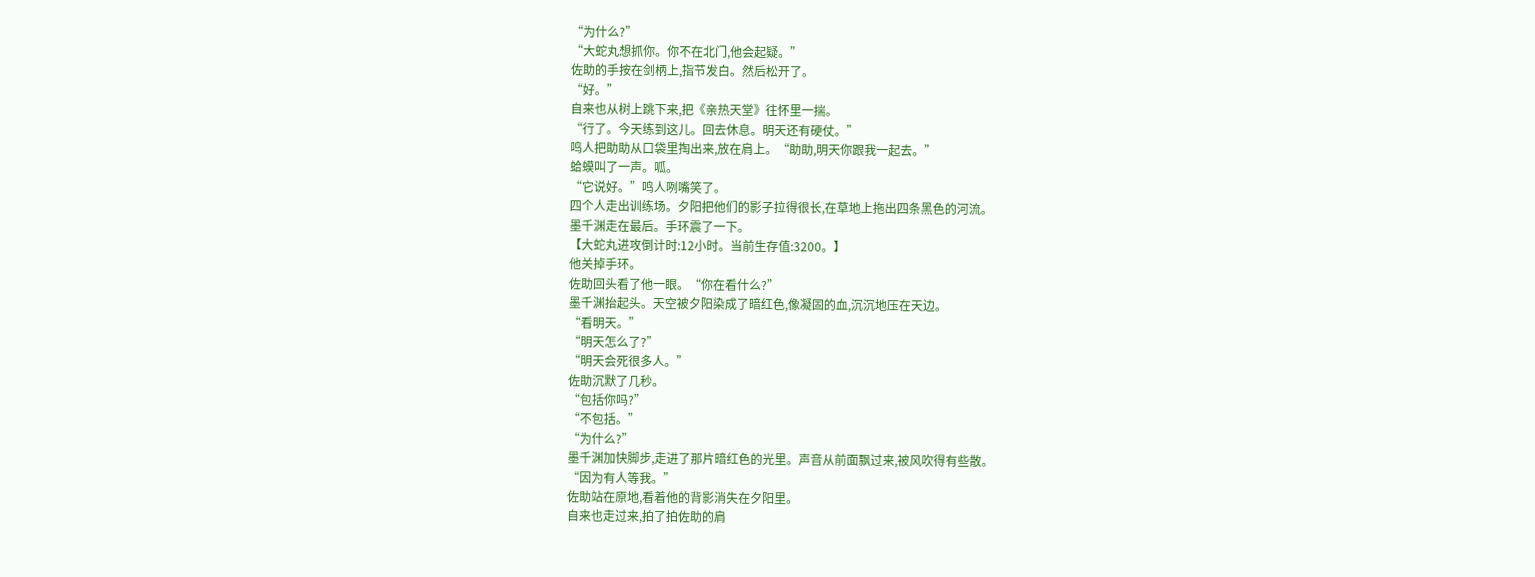“为什么?”
“大蛇丸想抓你。你不在北门,他会起疑。”
佐助的手按在剑柄上,指节发白。然后松开了。
“好。”
自来也从树上跳下来,把《亲热天堂》往怀里一揣。
“行了。今天练到这儿。回去休息。明天还有硬仗。”
鸣人把助助从口袋里掏出来,放在肩上。“助助,明天你跟我一起去。”
蛤蟆叫了一声。呱。
“它说好。”鸣人咧嘴笑了。
四个人走出训练场。夕阳把他们的影子拉得很长,在草地上拖出四条黑色的河流。
墨千渊走在最后。手环震了一下。
【大蛇丸进攻倒计时:12小时。当前生存值:3200。】
他关掉手环。
佐助回头看了他一眼。“你在看什么?”
墨千渊抬起头。天空被夕阳染成了暗红色,像凝固的血,沉沉地压在天边。
“看明天。”
“明天怎么了?”
“明天会死很多人。”
佐助沉默了几秒。
“包括你吗?”
“不包括。”
“为什么?”
墨千渊加快脚步,走进了那片暗红色的光里。声音从前面飘过来,被风吹得有些散。
“因为有人等我。”
佐助站在原地,看着他的背影消失在夕阳里。
自来也走过来,拍了拍佐助的肩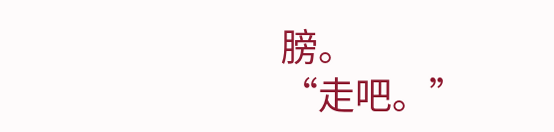膀。
“走吧。”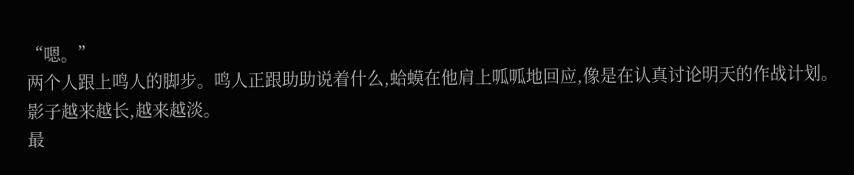“嗯。”
两个人跟上鸣人的脚步。鸣人正跟助助说着什么,蛤蟆在他肩上呱呱地回应,像是在认真讨论明天的作战计划。
影子越来越长,越来越淡。
最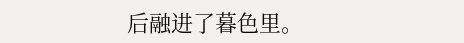后融进了暮色里。